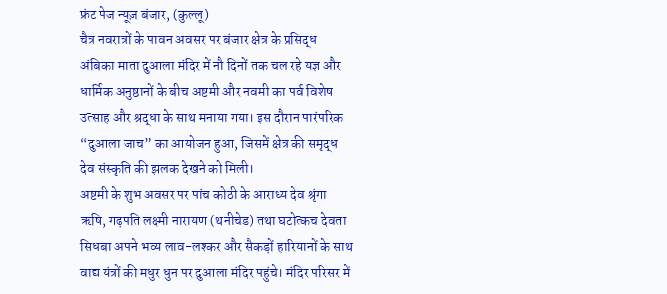फ्रंट पेज न्यूज़ बंजार, (कुल्लू)
चैत्र नवरात्रों के पावन अवसर पर बंजार क्षेत्र के प्रसिद्ध अंबिका माता दुआला मंदिर में नौ दिनों तक चल रहे यज्ञ और धार्मिक अनुष्ठानों के बीच अष्टमी और नवमी का पर्व विशेष उत्साह और श्रद्धा के साथ मनाया गया। इस दौरान पारंपरिक “दुआला जाच” का आयोजन हुआ, जिसमें क्षेत्र की समृद्ध देव संस्कृति की झलक देखने को मिली।
अष्टमी के शुभ अवसर पर पांच कोठी के आराध्य देव श्रृंगा ऋषि, गढ़पति लक्ष्मी नारायण (थनीचेड) तथा घटोत्कच देवता सिधबा अपने भव्य लाव-लश्कर और सैकड़ों हारियानों के साथ वाद्य यंत्रों की मधुर धुन पर दुआला मंदिर पहुंचे। मंदिर परिसर में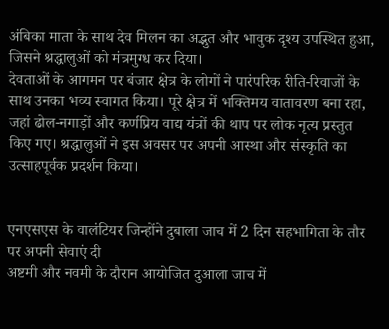अंबिका माता के साथ देव मिलन का अद्भुत और भावुक दृश्य उपस्थित हुआ, जिसने श्रद्धालुओं को मंत्रमुग्ध कर दिया।
देवताओं के आगमन पर बंजार क्षेत्र के लोगों ने पारंपरिक रीति-रिवाजों के साथ उनका भव्य स्वागत किया। पूरे क्षेत्र में भक्तिमय वातावरण बना रहा, जहां ढोल-नगाड़ों और कर्णप्रिय वाद्य यंत्रों की थाप पर लोक नृत्य प्रस्तुत किए गए। श्रद्धालुओं ने इस अवसर पर अपनी आस्था और संस्कृति का उत्साहपूर्वक प्रदर्शन किया।


एनएसएस के वालंटियर जिन्होंने दुबाला जाच में 2 दिन सहभागिता के तौर पर अपनी सेवाएं दी
अष्टमी और नवमी के दौरान आयोजित दुआला जाच में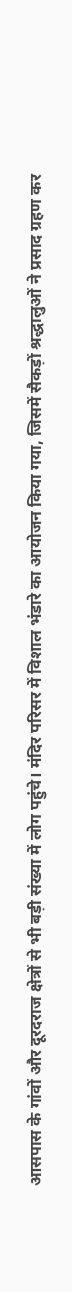आसपास के गांवों और दूरदराज क्षेत्रों से भी बड़ी संख्या में लोग पहुंचे। मंदिर परिसर में विशाल भंडारे का आयोजन किया गया, जिसमें सैकड़ों श्रद्धालुओं ने प्रसाद ग्रहण कर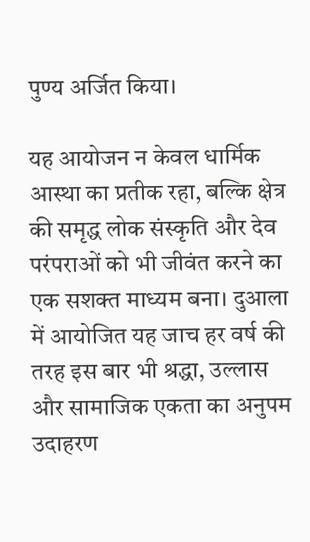पुण्य अर्जित किया।

यह आयोजन न केवल धार्मिक आस्था का प्रतीक रहा, बल्कि क्षेत्र की समृद्ध लोक संस्कृति और देव परंपराओं को भी जीवंत करने का एक सशक्त माध्यम बना। दुआला में आयोजित यह जाच हर वर्ष की तरह इस बार भी श्रद्धा, उल्लास और सामाजिक एकता का अनुपम उदाहरण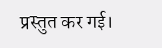प्रस्तुत कर गई।